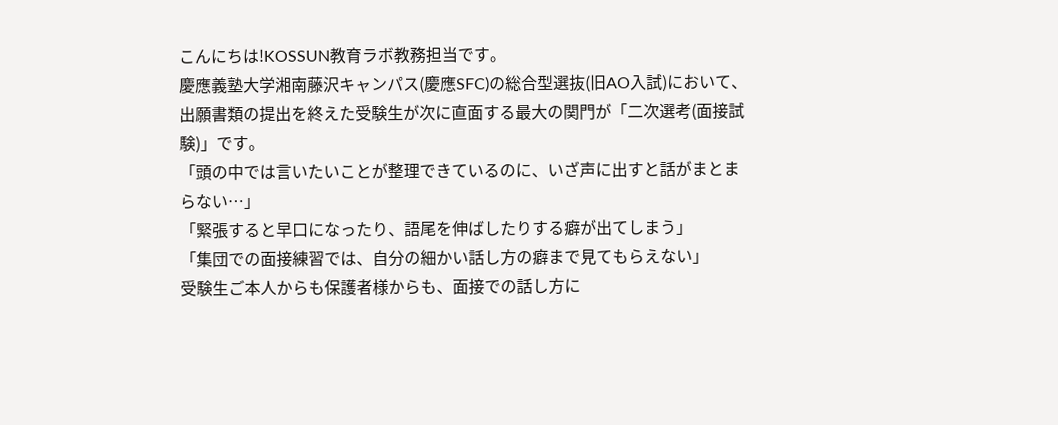こんにちは!KOSSUN教育ラボ教務担当です。
慶應義塾大学湘南藤沢キャンパス(慶應SFC)の総合型選抜(旧AO入試)において、出願書類の提出を終えた受験生が次に直面する最大の関門が「二次選考(面接試験)」です。
「頭の中では言いたいことが整理できているのに、いざ声に出すと話がまとまらない…」
「緊張すると早口になったり、語尾を伸ばしたりする癖が出てしまう」
「集団での面接練習では、自分の細かい話し方の癖まで見てもらえない」
受験生ご本人からも保護者様からも、面接での話し方に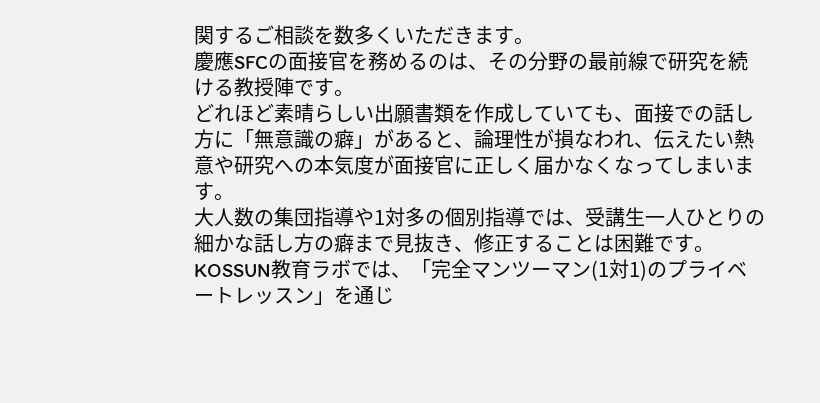関するご相談を数多くいただきます。
慶應SFCの面接官を務めるのは、その分野の最前線で研究を続ける教授陣です。
どれほど素晴らしい出願書類を作成していても、面接での話し方に「無意識の癖」があると、論理性が損なわれ、伝えたい熱意や研究への本気度が面接官に正しく届かなくなってしまいます。
大人数の集団指導や1対多の個別指導では、受講生一人ひとりの細かな話し方の癖まで見抜き、修正することは困難です。
KOSSUN教育ラボでは、「完全マンツーマン(1対1)のプライベートレッスン」を通じ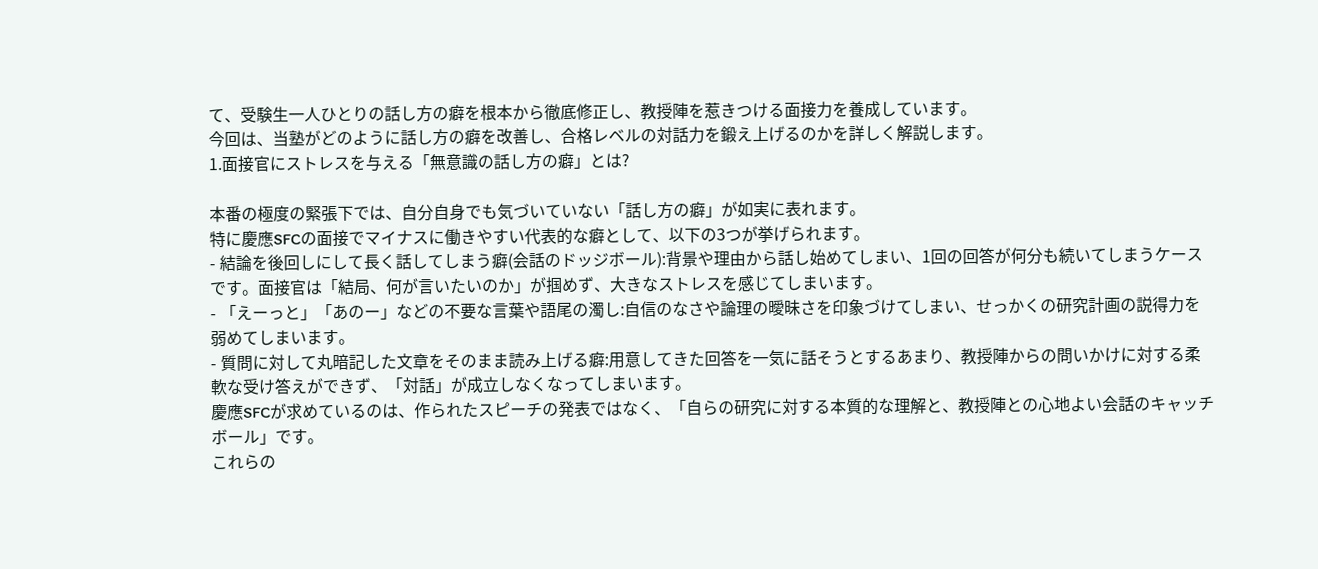て、受験生一人ひとりの話し方の癖を根本から徹底修正し、教授陣を惹きつける面接力を養成しています。
今回は、当塾がどのように話し方の癖を改善し、合格レベルの対話力を鍛え上げるのかを詳しく解説します。
1.面接官にストレスを与える「無意識の話し方の癖」とは?

本番の極度の緊張下では、自分自身でも気づいていない「話し方の癖」が如実に表れます。
特に慶應SFCの面接でマイナスに働きやすい代表的な癖として、以下の3つが挙げられます。
- 結論を後回しにして長く話してしまう癖(会話のドッジボール):背景や理由から話し始めてしまい、1回の回答が何分も続いてしまうケースです。面接官は「結局、何が言いたいのか」が掴めず、大きなストレスを感じてしまいます。
- 「えーっと」「あのー」などの不要な言葉や語尾の濁し:自信のなさや論理の曖昧さを印象づけてしまい、せっかくの研究計画の説得力を弱めてしまいます。
- 質問に対して丸暗記した文章をそのまま読み上げる癖:用意してきた回答を一気に話そうとするあまり、教授陣からの問いかけに対する柔軟な受け答えができず、「対話」が成立しなくなってしまいます。
慶應SFCが求めているのは、作られたスピーチの発表ではなく、「自らの研究に対する本質的な理解と、教授陣との心地よい会話のキャッチボール」です。
これらの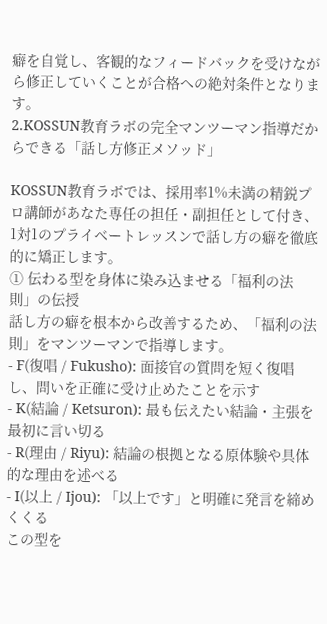癖を自覚し、客観的なフィードバックを受けながら修正していくことが合格への絶対条件となります。
2.KOSSUN教育ラボの完全マンツーマン指導だからできる「話し方修正メソッド」

KOSSUN教育ラボでは、採用率1%未満の精鋭プロ講師があなた専任の担任・副担任として付き、1対1のプライベートレッスンで話し方の癖を徹底的に矯正します。
① 伝わる型を身体に染み込ませる「福利の法則」の伝授
話し方の癖を根本から改善するため、「福利の法則」をマンツーマンで指導します。
- F(復唱 / Fukusho): 面接官の質問を短く復唱し、問いを正確に受け止めたことを示す
- K(結論 / Ketsuron): 最も伝えたい結論・主張を最初に言い切る
- R(理由 / Riyu): 結論の根拠となる原体験や具体的な理由を述べる
- I(以上 / Ijou): 「以上です」と明確に発言を締めくくる
この型を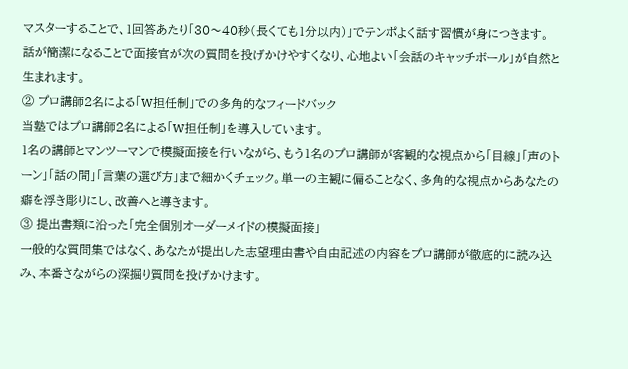マスターすることで、1回答あたり「30〜40秒(長くても1分以内)」でテンポよく話す習慣が身につきます。
話が簡潔になることで面接官が次の質問を投げかけやすくなり、心地よい「会話のキャッチボール」が自然と生まれます。
② プロ講師2名による「W担任制」での多角的なフィードバック
当塾ではプロ講師2名による「W担任制」を導入しています。
1名の講師とマンツーマンで模擬面接を行いながら、もう1名のプロ講師が客観的な視点から「目線」「声のトーン」「話の間」「言葉の選び方」まで細かくチェック。単一の主観に偏ることなく、多角的な視点からあなたの癖を浮き彫りにし、改善へと導きます。
③ 提出書類に沿った「完全個別オーダーメイドの模擬面接」
一般的な質問集ではなく、あなたが提出した志望理由書や自由記述の内容をプロ講師が徹底的に読み込み、本番さながらの深掘り質問を投げかけます。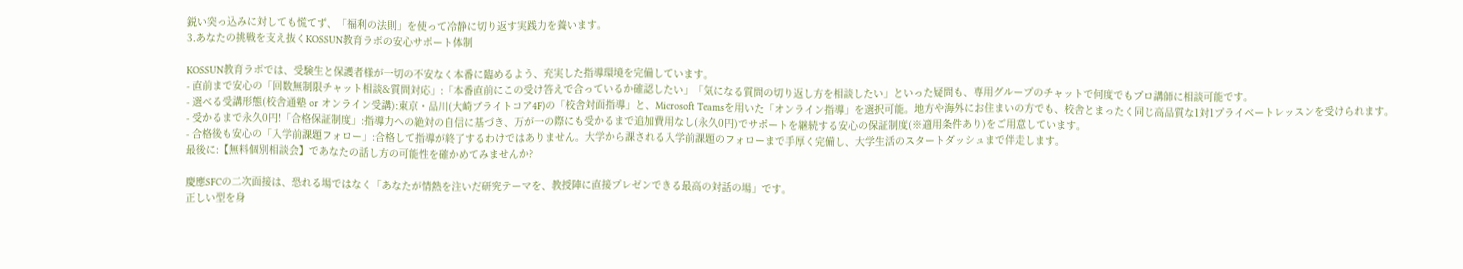鋭い突っ込みに対しても慌てず、「福利の法則」を使って冷静に切り返す実践力を養います。
3.あなたの挑戦を支え抜くKOSSUN教育ラボの安心サポート体制

KOSSUN教育ラボでは、受験生と保護者様が一切の不安なく本番に臨めるよう、充実した指導環境を完備しています。
- 直前まで安心の「回数無制限チャット相談&質問対応」:「本番直前にこの受け答えで合っているか確認したい」「気になる質問の切り返し方を相談したい」といった疑問も、専用グループのチャットで何度でもプロ講師に相談可能です。
- 選べる受講形態(校舎通塾 or オンライン受講):東京・品川(大崎ブライトコア4F)の「校舎対面指導」と、Microsoft Teamsを用いた「オンライン指導」を選択可能。地方や海外にお住まいの方でも、校舎とまったく同じ高品質な1対1プライベートレッスンを受けられます。
- 受かるまで永久0円!「合格保証制度」:指導力への絶対の自信に基づき、万が一の際にも受かるまで追加費用なし(永久0円)でサポートを継続する安心の保証制度(※適用条件あり)をご用意しています。
- 合格後も安心の「入学前課題フォロー」:合格して指導が終了するわけではありません。大学から課される入学前課題のフォローまで手厚く完備し、大学生活のスタートダッシュまで伴走します。
最後に:【無料個別相談会】であなたの話し方の可能性を確かめてみませんか?

慶應SFCの二次面接は、恐れる場ではなく「あなたが情熱を注いだ研究テーマを、教授陣に直接プレゼンできる最高の対話の場」です。
正しい型を身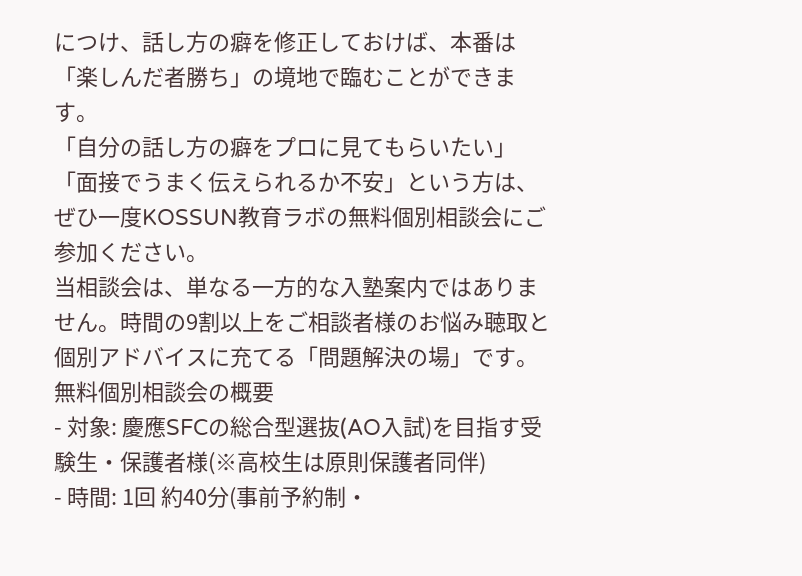につけ、話し方の癖を修正しておけば、本番は「楽しんだ者勝ち」の境地で臨むことができます。
「自分の話し方の癖をプロに見てもらいたい」「面接でうまく伝えられるか不安」という方は、ぜひ一度KOSSUN教育ラボの無料個別相談会にご参加ください。
当相談会は、単なる一方的な入塾案内ではありません。時間の9割以上をご相談者様のお悩み聴取と個別アドバイスに充てる「問題解決の場」です。
無料個別相談会の概要
- 対象: 慶應SFCの総合型選抜(AO入試)を目指す受験生・保護者様(※高校生は原則保護者同伴)
- 時間: 1回 約40分(事前予約制・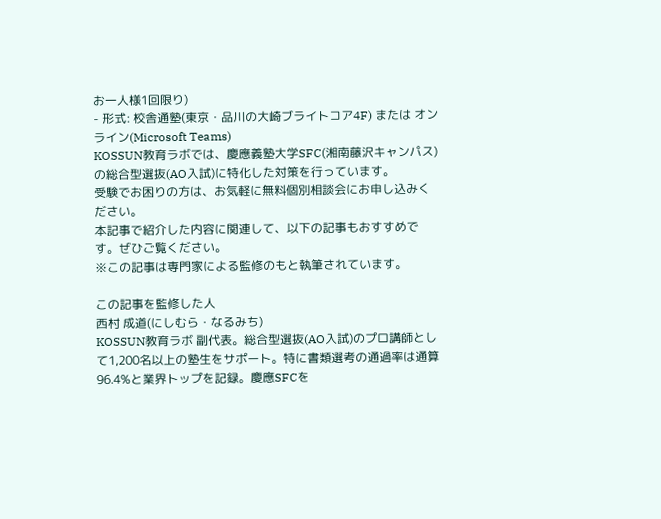お一人様1回限り)
- 形式: 校舎通塾(東京・品川の大崎ブライトコア4F) または オンライン(Microsoft Teams)
KOSSUN教育ラボでは、慶應義塾大学SFC(湘南藤沢キャンパス)の総合型選抜(AO入試)に特化した対策を行っています。
受験でお困りの方は、お気軽に無料個別相談会にお申し込みください。
本記事で紹介した内容に関連して、以下の記事もおすすめです。ぜひご覧ください。
※この記事は専門家による監修のもと執筆されています。

この記事を監修した人
西村 成道(にしむら・なるみち)
KOSSUN教育ラボ 副代表。総合型選抜(AO入試)のプロ講師として1,200名以上の塾生をサポート。特に書類選考の通過率は通算96.4%と業界トップを記録。慶應SFCを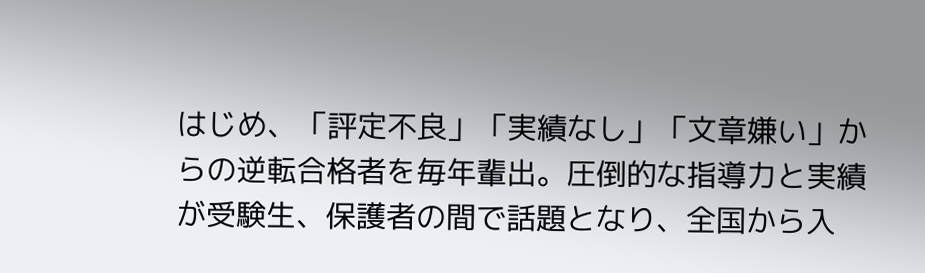はじめ、「評定不良」「実績なし」「文章嫌い」からの逆転合格者を毎年輩出。圧倒的な指導力と実績が受験生、保護者の間で話題となり、全国から入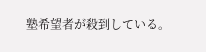塾希望者が殺到している。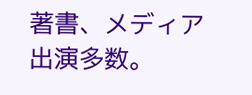著書、メディア出演多数。